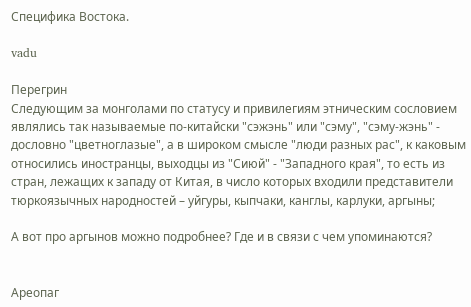Специфика Востока.

vadu

Перегрин
Следующим за монголами по статусу и привилегиям этническим сословием являлись так называемые по-китайски "сэжэнь" или "сэму", "сэму-жэнь" - дословно "цветноглазые", а в широком смысле "люди разных рас", к каковым относились иностранцы, выходцы из "Сиюй" - "Западного края", то есть из стран, лежащих к западу от Китая, в число которых входили представители тюркоязычных народностей – уйгуры, кыпчаки, канглы, карлуки, аргыны;

А вот про аргынов можно подробнее? Где и в связи с чем упоминаются?


Ареопаг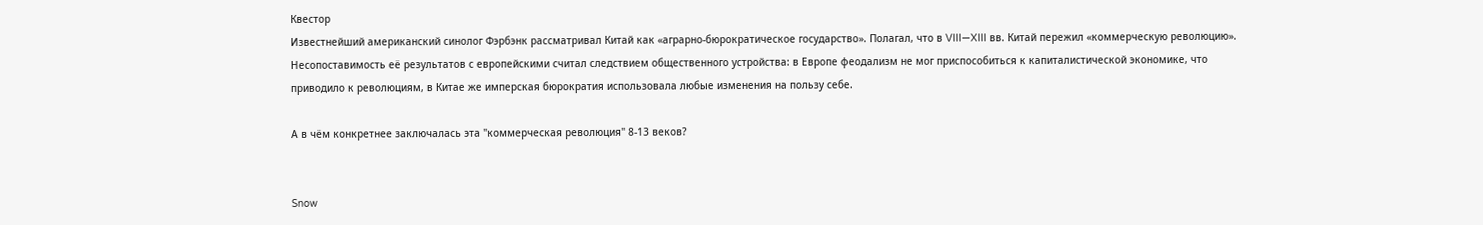Квестор
Известнейший американский синолог Фэрбэнк рассматривал Китай как «аграрно-бюрократическое государство». Полагал, что в VIII—XIII вв. Китай пережил «коммерческую революцию». Несопоставимость её результатов с европейскими считал следствием общественного устройства: в Европе феодализм не мог приспособиться к капиталистической экономике, что приводило к революциям, в Китае же имперская бюрократия использовала любые изменения на пользу себе.

А в чём конкретнее заключалась эта "коммерческая революция" 8-13 веков?


Snow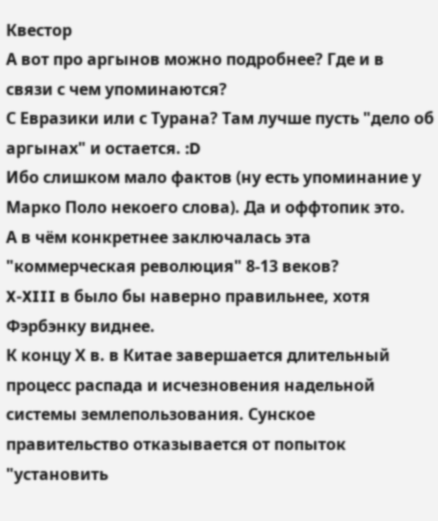Квестор
А вот про аргынов можно подробнее? Где и в связи с чем упоминаются?
С Евразики или с Турана? Там лучше пусть "дело об аргынах" и остается. :D
Ибо слишком мало фактов (ну есть упоминание у Марко Поло некоего слова). Да и оффтопик это.
А в чём конкретнее заключалась эта "коммерческая революция" 8-13 веков?
X-XIII в было бы наверно правильнее, хотя Фэрбэнку виднее.
К концу Х в. в Китае завершается длительный процесс распада и исчезновения надельной системы землепользования. Сунское правительство отказывается от попыток "установить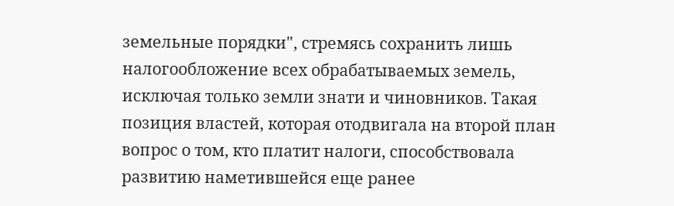земельные порядки", стремясь сохранить лишь налогообложение всех обрабатываемых земель, исключая только земли знати и чиновников. Такая позиция властей, которая отодвигала на второй план вопрос о том, кто платит налоги, способствовала развитию наметившейся еще ранее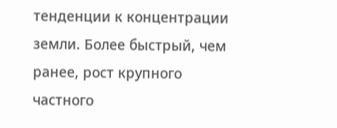тенденции к концентрации земли. Более быстрый, чем ранее, рост крупного частного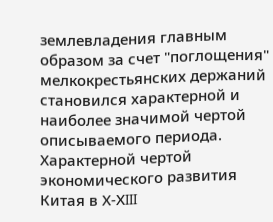землевладения главным образом за счет "поглощения" мелкокрестьянских держаний становился характерной и наиболее значимой чертой описываемого периода.
Характерной чертой экономического развития Китая в Х-ХIII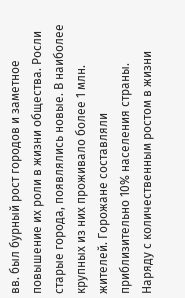вв. был бурный рост городов и заметное повышение их роли в жизни общества. Росли старые города, появлялись новые. В наиболее крупных из них проживало более 1 млн. жителей. Горожане составляли приблизительно 10% населения страны.
Наряду с количественным ростом в жизни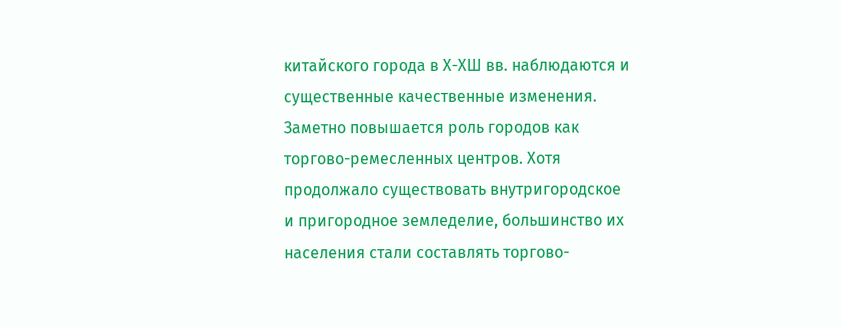китайского города в Х-ХШ вв. наблюдаются и существенные качественные изменения. Заметно повышается роль городов как торгово-ремесленных центров. Хотя продолжало существовать внутригородское и пригородное земледелие, большинство их населения стали составлять торгово-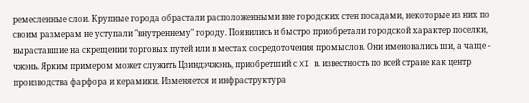ремесленные слои. Крупные города обрастали расположенными вне городских стен посадами, некоторые из них по своим размерам не уступали "внутреннему" городу. Появились и быстро приобретали городской характер поселки, выраставшие на скрещении торговых путей или в местах сосредоточения промыслов. Они именовались ши, а чаще - чжэнь. Ярким примером может служить Цзиндэчжэнь, приобретший с XI в. известность по всей стране как центр производства фарфора и керамики. Изменяется и инфраструктура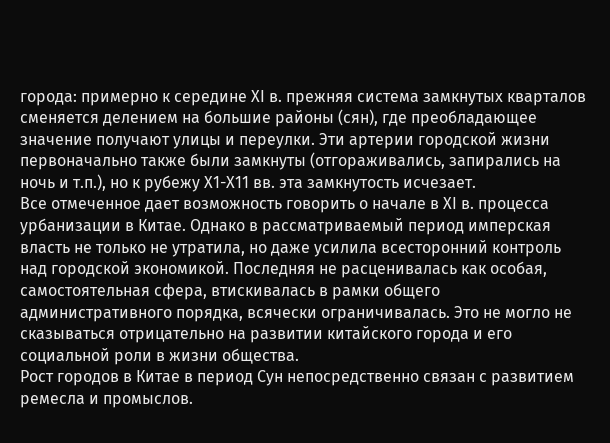города: примерно к середине XI в. прежняя система замкнутых кварталов сменяется делением на большие районы (сян), где преобладающее значение получают улицы и переулки. Эти артерии городской жизни первоначально также были замкнуты (отгораживались, запирались на ночь и т.п.), но к рубежу Х1-Х11 вв. эта замкнутость исчезает.
Все отмеченное дает возможность говорить о начале в XI в. процесса урбанизации в Китае. Однако в рассматриваемый период имперская власть не только не утратила, но даже усилила всесторонний контроль над городской экономикой. Последняя не расценивалась как особая, самостоятельная сфера, втискивалась в рамки общего административного порядка, всячески ограничивалась. Это не могло не сказываться отрицательно на развитии китайского города и его социальной роли в жизни общества.
Рост городов в Китае в период Сун непосредственно связан с развитием ремесла и промыслов.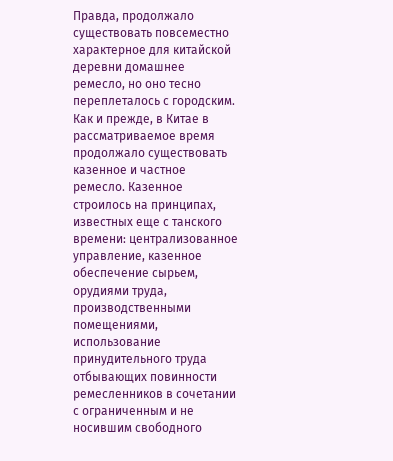Правда, продолжало существовать повсеместно характерное для китайской деревни домашнее ремесло, но оно тесно переплеталось с городским.
Как и прежде, в Китае в рассматриваемое время продолжало существовать казенное и частное ремесло. Казенное строилось на принципах, известных еще с танского времени: централизованное управление, казенное обеспечение сырьем, орудиями труда, производственными помещениями, использование принудительного труда отбывающих повинности ремесленников в сочетании с ограниченным и не носившим свободного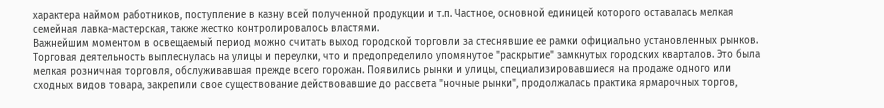характера наймом работников, поступление в казну всей полученной продукции и т.п. Частное, основной единицей которого оставалась мелкая семейная лавка-мастерская, также жестко контролировалось властями.
Важнейшим моментом в освещаемый период можно считать выход городской торговли за стеснявшие ее рамки официально установленных рынков. Торговая деятельность выплеснулась на улицы и переулки, что и предопределило упомянутое "раскрытие" замкнутых городских кварталов. Это была мелкая розничная торговля, обслуживавшая прежде всего горожан. Появились рынки и улицы, специализировавшиеся на продаже одного или сходных видов товара, закрепили свое существование действовавшие до рассвета "ночные рынки", продолжалась практика ярмарочных торгов,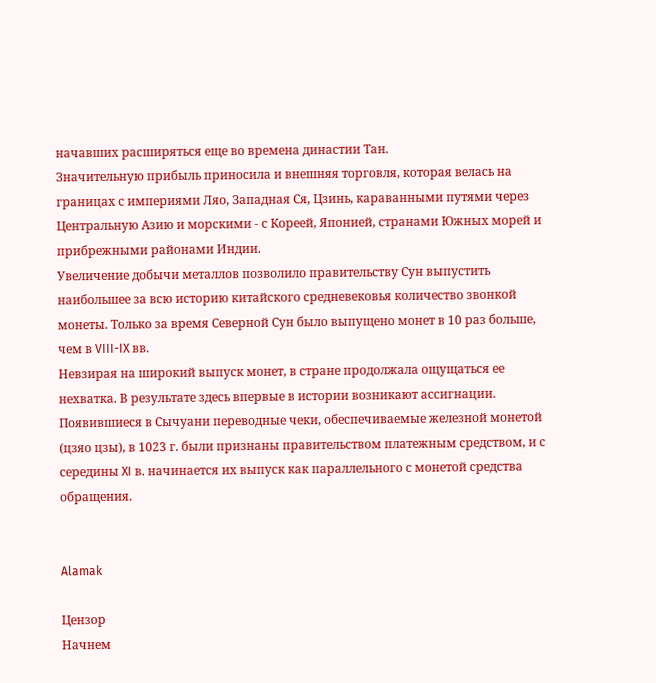начавших расширяться еще во времена династии Тан.
Значительную прибыль приносила и внешняя торговля, которая велась на границах с империями Ляо, Западная Ся, Цзинь, караванными путями через Центральную Азию и морскими - с Кореей, Японией, странами Южных морей и прибрежными районами Индии.
Увеличение добычи металлов позволило правительству Сун выпустить наибольшее за всю историю китайского средневековья количество звонкой монеты. Только за время Северной Сун было выпущено монет в 10 раз больше, чем в VIII-IX вв.
Невзирая на широкий выпуск монет, в стране продолжала ощущаться ее нехватка. В результате здесь впервые в истории возникают ассигнации. Появившиеся в Сычуани переводные чеки, обеспечиваемые железной монетой (цзяо цзы), в 1023 г. были признаны правительством платежным средством, и с середины XI в. начинается их выпуск как параллельного с монетой средства обращения.


Alamak

Цензор
Начнем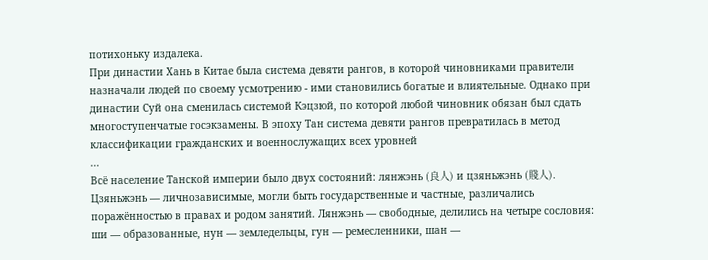потихоньку издалека.
При династии Хань в Китае была система девяти рангов, в которой чиновниками правители назначали людей по своему усмотрению - ими становились богатые и влиятельные. Однако при династии Суй она сменилась системой Кэцзюй, по которой любой чиновник обязан был сдать многоступенчатые госэкзамены. В эпоху Тан система девяти рангов превратилась в метод классификации гражданских и военнослужащих всех уровней
...
Всё население Танской империи было двух состояний: лянжэнь (良人) и цзяньжэнь (賤人). Цзяньжэнь — личнозависимые, могли быть государственные и частные, различались поражённостью в правах и родом занятий. Лянжэнь — свободные, делились на четыре сословия: ши — образованные, нун — земледельцы, гун — ремесленники, шан —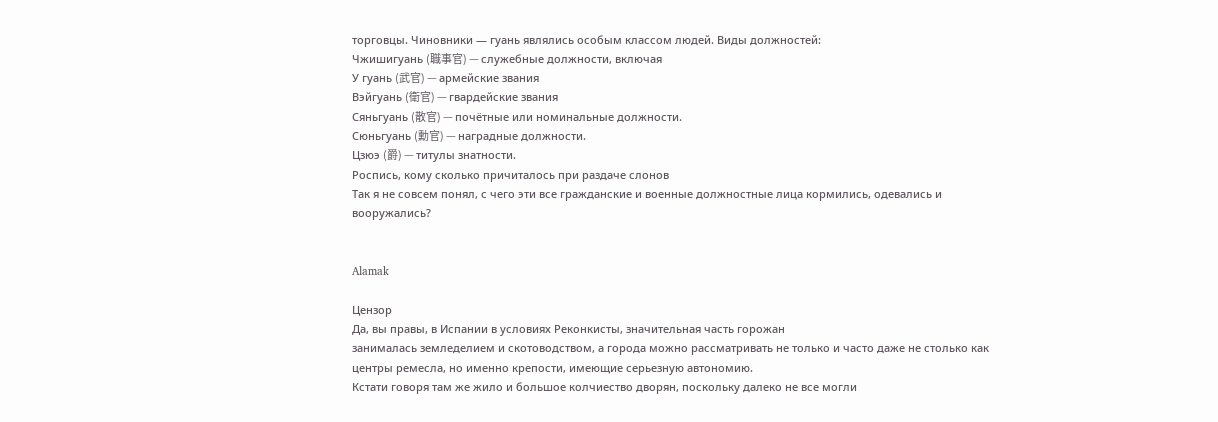торговцы. Чиновники — гуань являлись особым классом людей. Виды должностей:
Чжишигуань (職事官) — служебные должности, включая
У гуань (武官) — армейские звания
Вэйгуань (衛官) — гвардейские звания
Сяньгуань (散官) — почётные или номинальные должности.
Сюньгуань (勳官) — наградные должности.
Цзюэ (爵) — титулы знатности.
Роспись, кому сколько причиталось при раздаче слонов
Так я не совсем понял, с чего эти все гражданские и военные должностные лица кормились, одевались и вооружались?


Alamak

Цензор
Да, вы правы, в Испании в условиях Реконкисты, значительная часть горожан
занималась земледелием и скотоводством, а города можно рассматривать не только и часто даже не столько как центры ремесла, но именно крепости, имеющие серьезную автономию.
Кстати говоря там же жило и большое колчиество дворян, поскольку далеко не все могли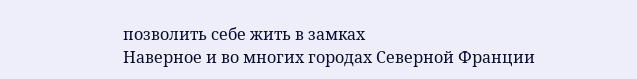позволить себе жить в замках
Наверное и во многих городах Северной Франции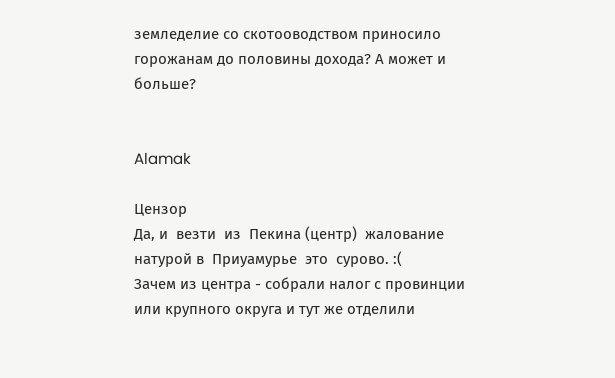земледелие со скотооводством приносило горожанам до половины дохода? А может и больше?


Alamak

Цензор
Да, и  везти  из  Пекина (центр)  жалование  натурой в  Приуамурье  это  сурово. :(
Зачем из центра - собрали налог с провинции или крупного округа и тут же отделили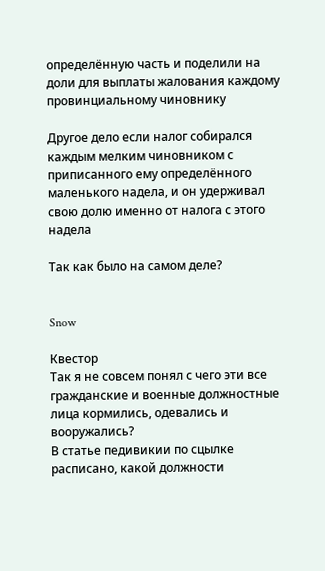определённую часть и поделили на доли для выплаты жалования каждому провинциальному чиновнику

Другое дело если налог собирался каждым мелким чиновником с приписанного ему определённого маленького надела, и он удерживал свою долю именно от налога с этого надела

Так как было на самом деле?


Snow

Квестор
Так я не совсем понял с чего эти все гражданские и военные должностные лица кормились, одевались и вооружались?
В статье педивикии по сцылке расписано, какой должности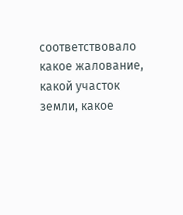соответствовало какое жалование, какой участок земли, какое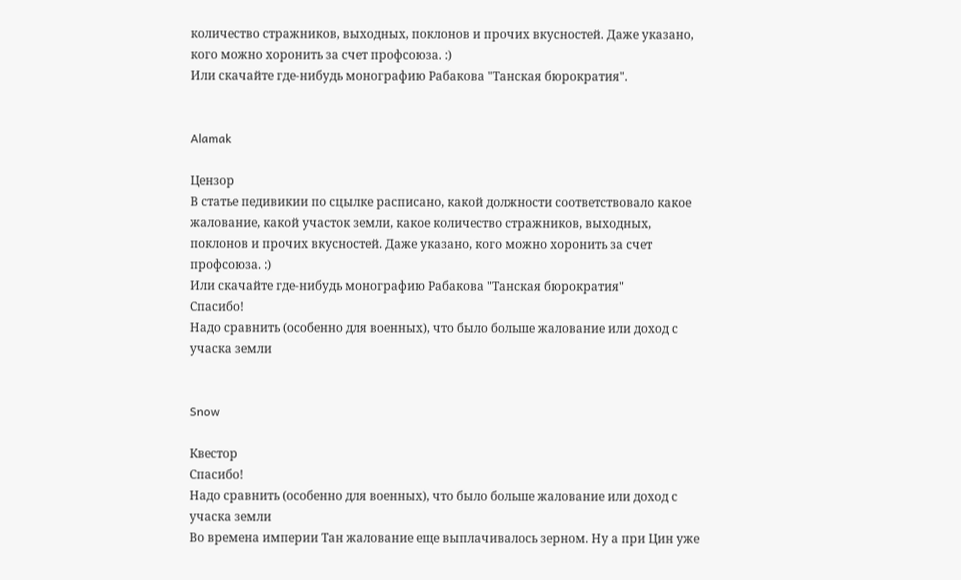количество стражников, выходных, поклонов и прочих вкусностей. Даже указано, кого можно хоронить за счет профсоюза. :)
Или скачайте где-нибудь монографию Рабакова "Танская бюрократия".


Alamak

Цензор
В статье педивикии по сцылке расписано, какой должности соответствовало какое жалование, какой участок земли, какое количество стражников, выходных, поклонов и прочих вкусностей. Даже указано, кого можно хоронить за счет профсоюза. :)
Или скачайте где-нибудь монографию Рабакова "Танская бюрократия"
Спасибо!
Надо сравнить (особенно для военных), что было больше жалование или доход с учаска земли


Snow

Квестор
Спасибо!
Надо сравнить (особенно для военных), что было больше жалование или доход с учаска земли
Во времена империи Тан жалование еще выплачивалось зерном. Ну а при Цин уже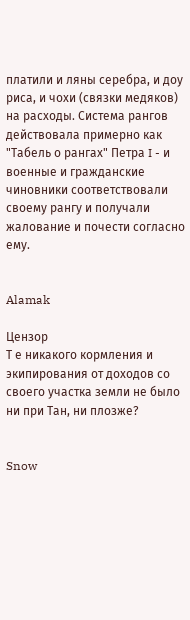платили и ляны серебра, и доу риса, и чохи (связки медяков) на расходы. Система рангов действовала примерно как "Табель о рангах" Петра I - и военные и гражданские чиновники соответствовали своему рангу и получали жалование и почести согласно ему.


Alamak

Цензор
Т е никакого кормления и экипирования от доходов со своего участка земли не было ни при Тан, ни плозже?


Snow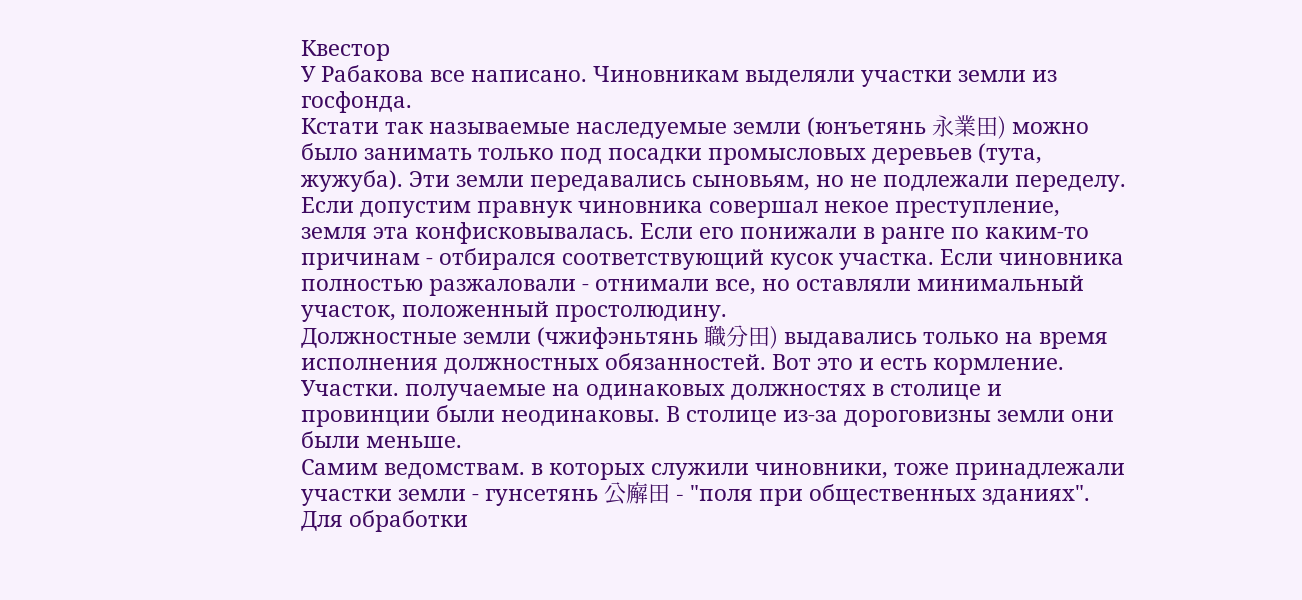Квестор
У Рабакова все написано. Чиновникам выделяли участки земли из госфонда.
Кстати так называемые наследуемые земли (юнъетянь 永業田) можно было занимать только под посадки промысловых деревьев (тута, жужуба). Эти земли передавались сыновьям, но не подлежали переделу. Если допустим правнук чиновника совершал некое преступление, земля эта конфисковывалась. Если его понижали в ранге по каким-то причинам - отбирался соответствующий кусок участка. Если чиновника полностью разжаловали - отнимали все, но оставляли минимальный участок, положенный простолюдину.
Должностные земли (чжифэньтянь 職分田) выдавались только на время исполнения должностных обязанностей. Вот это и есть кормление. Участки. получаемые на одинаковых должностях в столице и провинции были неодинаковы. В столице из-за дороговизны земли они были меньше.
Самим ведомствам. в которых служили чиновники, тоже принадлежали участки земли - гунсетянь 公廨田 - "поля при общественных зданиях". Для обработки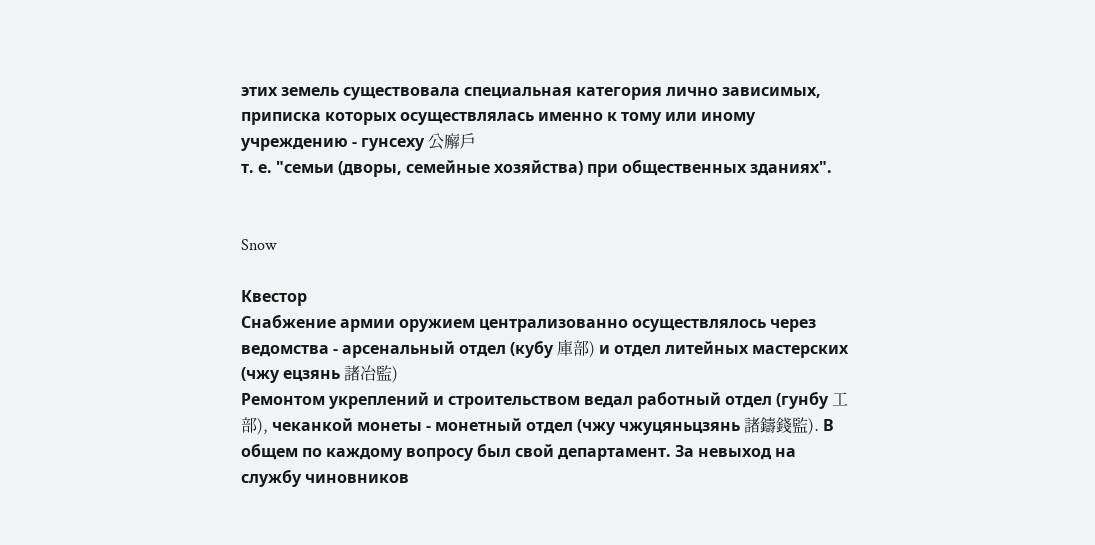этих земель существовала специальная категория лично зависимых, приписка которых осуществлялась именно к тому или иному учреждению - гунсеху 公廨戶
т. е. "семьи (дворы, семейные хозяйства) при общественных зданиях".


Snow

Квестор
Снабжение армии оружием централизованно осуществлялось через ведомства - арсенальный отдел (кубу 庫部) и отдел литейных мастерских (чжу ецзянь 諸冶監)
Ремонтом укреплений и строительством ведал работный отдел (гунбу 工部), чеканкой монеты - монетный отдел (чжу чжуцяньцзянь 諸鑄錢監). В общем по каждому вопросу был свой департамент. За невыход на службу чиновников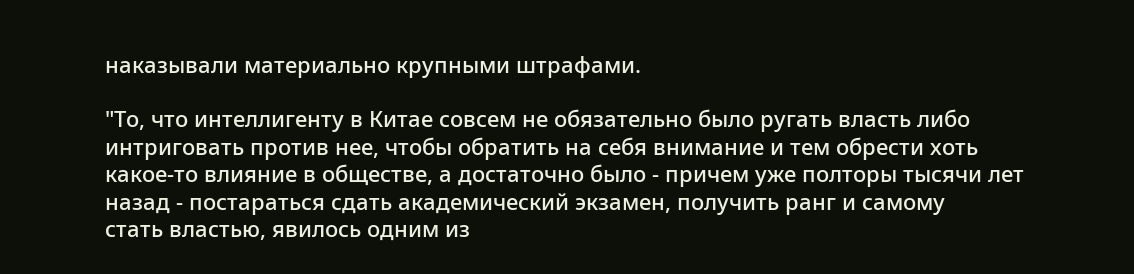наказывали материально крупными штрафами.

"То, что интеллигенту в Китае совсем не обязательно было ругать власть либо интриговать против нее, чтобы обратить на себя внимание и тем обрести хоть какое-то влияние в обществе, а достаточно было - причем уже полторы тысячи лет назад - постараться сдать академический экзамен, получить ранг и самому
стать властью, явилось одним из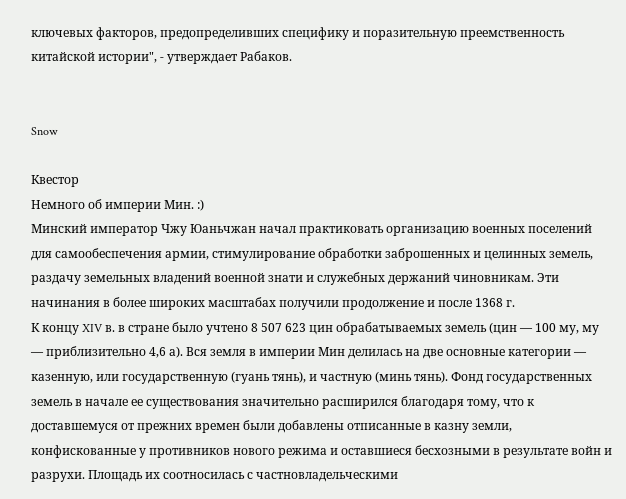ключевых факторов, предопределивших специфику и поразительную преемственность китайской истории", - утверждает Рабаков.


Snow

Квестор
Немного об империи Мин. :)
Минский император Чжу Юаньчжан начал практиковать организацию военных поселений для самообеспечения армии, стимулирование обработки заброшенных и целинных земель, раздачу земельных владений военной знати и служебных держаний чиновникам. Эти начинания в более широких масштабах получили продолжение и после 1368 г.
К концу XIV в. в стране было учтено 8 507 623 цин обрабатываемых земель (цин — 100 му, му — приблизительно 4,6 а). Вся земля в империи Мин делилась на две основные категории — казенную, или государственную (гуань тянь), и частную (минь тянь). Фонд государственных земель в начале ее существования значительно расширился благодаря тому, что к доставшемуся от прежних времен были добавлены отписанные в казну земли, конфискованные у противников нового режима и оставшиеся бесхозными в результате войн и разрухи. Площадь их соотносилась с частновладельческими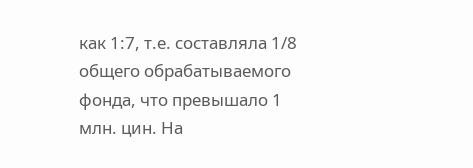как 1:7, т.е. составляла 1/8 общего обрабатываемого фонда, что превышало 1 млн. цин. На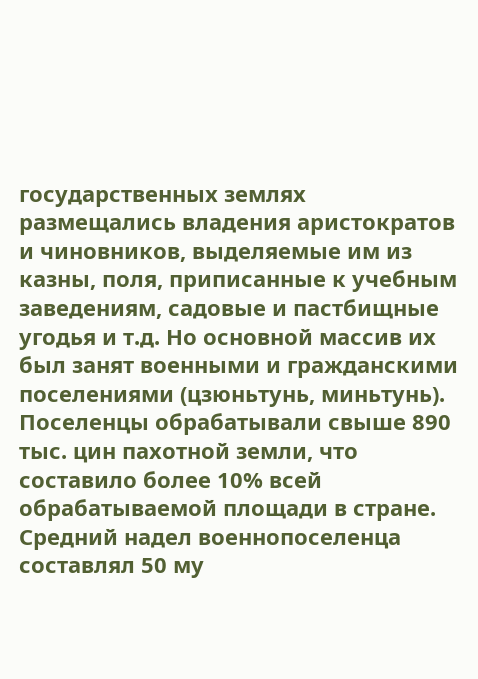государственных землях размещались владения аристократов и чиновников, выделяемые им из казны, поля, приписанные к учебным заведениям, садовые и пастбищные угодья и т.д. Но основной массив их был занят военными и гражданскими поселениями (цзюньтунь, миньтунь).
Поселенцы обрабатывали свыше 890 тыс. цин пахотной земли, что составило более 10% всей обрабатываемой площади в стране. Средний надел военнопоселенца составлял 50 му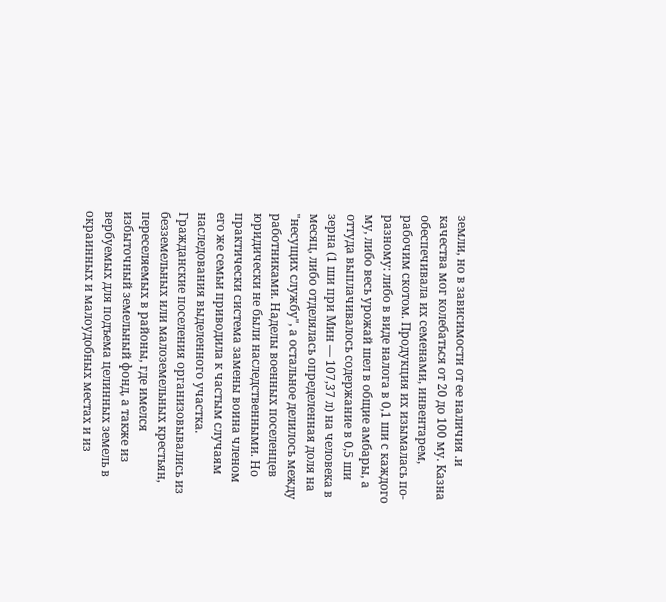земли, но в зависимости от ее наличия .и качества мог колебаться от 20 до 100 му. Казна обеспечивала их семенами, инвентарем, рабочим скотом. Продукция их изымалась по-разному: либо в виде налога в 0,1 ши с каждого му, либо весь урожай шел в общие амбары, а оттуда выплачивалось содержание в 0,5 ши зерна (1 ши при Мин — 107,37 л) на человека в месяц, либо отделялась определенная доля на "несущих службу", а остальное делилось между работниками. Наделы военных поселенцев юридически не были наследственными. Но практически система замены воина членом его же семьи приводила к частым случаям наследования выделенного участка.
Гражданские поселения организовывались из безземельных или малоземельных крестьян, переселяемых в районы, где имелся избыточный земельный фонд, а также из вербуемых для подъема целинных земель в окраинных и малоудобных местах и из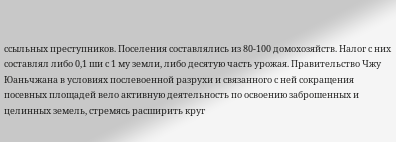ссыльных преступников. Поселения составлялись из 80-100 домохозяйств. Налог с них составлял либо 0,1 ши с 1 му земли, либо десятую часть урожая. Правительство Чжу Юаньчжана в условиях послевоенной разрухи и связанного с ней сокращения посевных площадей вело активную деятельность по освоению заброшенных и целинных земель, стремясь расширить круг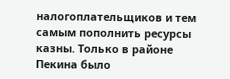налогоплательщиков и тем самым пополнить ресурсы казны. Только в районе Пекина было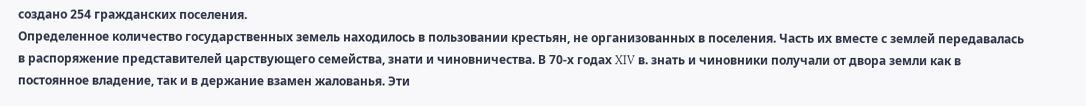создано 254 гражданских поселения.
Определенное количество государственных земель находилось в пользовании крестьян, не организованных в поселения. Часть их вместе с землей передавалась в распоряжение представителей царствующего семейства, знати и чиновничества. В 70-х годах XIV в. знать и чиновники получали от двора земли как в постоянное владение, так и в держание взамен жалованья. Эти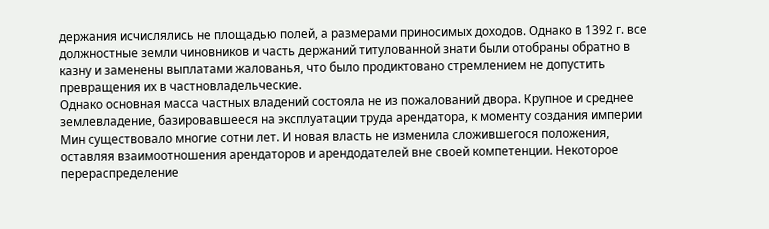держания исчислялись не площадью полей, а размерами приносимых доходов. Однако в 1392 г. все должностные земли чиновников и часть держаний титулованной знати были отобраны обратно в казну и заменены выплатами жалованья, что было продиктовано стремлением не допустить превращения их в частновладельческие.
Однако основная масса частных владений состояла не из пожалований двора. Крупное и среднее землевладение, базировавшееся на эксплуатации труда арендатора, к моменту создания империи Мин существовало многие сотни лет. И новая власть не изменила сложившегося положения, оставляя взаимоотношения арендаторов и арендодателей вне своей компетенции. Некоторое перераспределение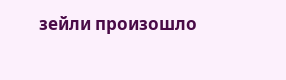зейли произошло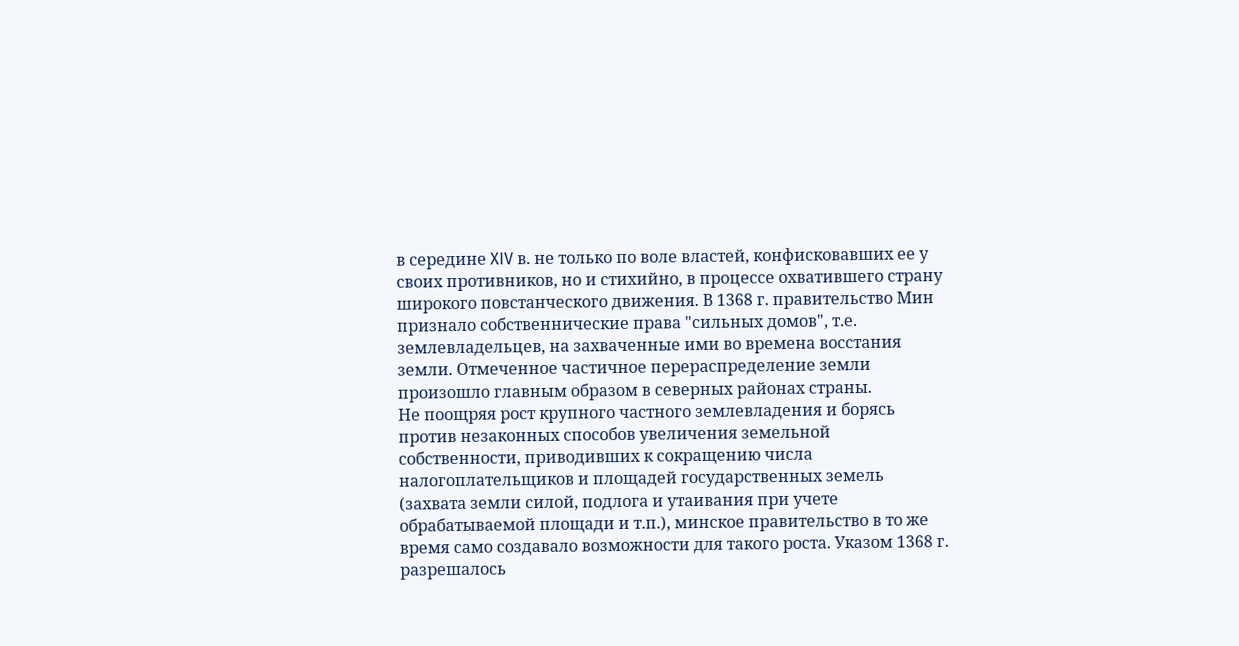в середине XIV в. не только по воле властей, конфисковавших ее у своих противников, но и стихийно, в процессе охватившего страну широкого повстанческого движения. В 1368 г. правительство Мин признало собственнические права "сильных домов", т.е. землевладельцев, на захваченные ими во времена восстания земли. Отмеченное частичное перераспределение земли произошло главным образом в северных районах страны.
Не поощряя рост крупного частного землевладения и борясь против незаконных способов увеличения земельной собственности, приводивших к сокращению числа налогоплательщиков и площадей государственных земель (захвата земли силой, подлога и утаивания при учете обрабатываемой площади и т.п.), минское правительство в то же время само создавало возможности для такого роста. Указом 1368 г. разрешалось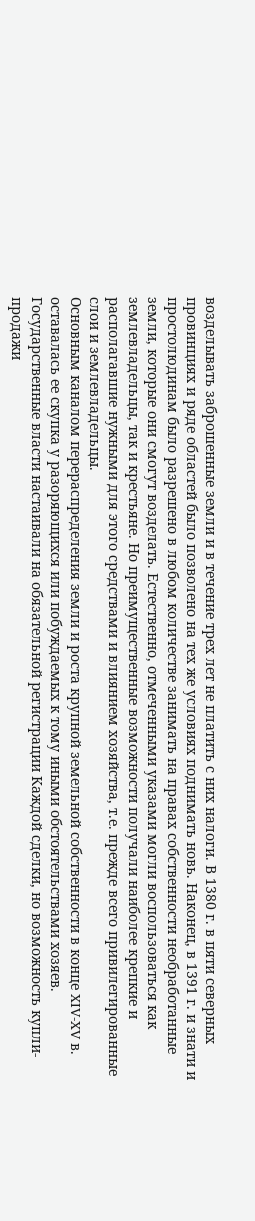возделывать заброшенные земли и в течение трех лет не платить с них налоги. В 1380 г. в пяти северных провинциях и ряде областей было позволено на тех же условиях поднимать новь. Наконец, в 1391 г. и знати и простолюдинам было разрешено в любом количестве занимать на правах собственности необработанные земли, которые они смогут возделать. Естественно, отмеченными указами могли воспользоваться как землевладельцы, так и крестьяне. Но преимущественные возможности получали наиболее крепкие и располагавшие нужными для этого средствами и влиянием хозяйства, т.е. прежде всего привилегированные слои и землевладельцы.
Основным каналом перераспределения земли и роста крупной земельной собственности в конце XIV-XV в. оставалась ее скупка у разоряющихся или побуждаемых к тому иными обстоятельствами хозяев. Государственные власти настаивали на обязательной регистрации Каждой сделки, но возможность купли-продажи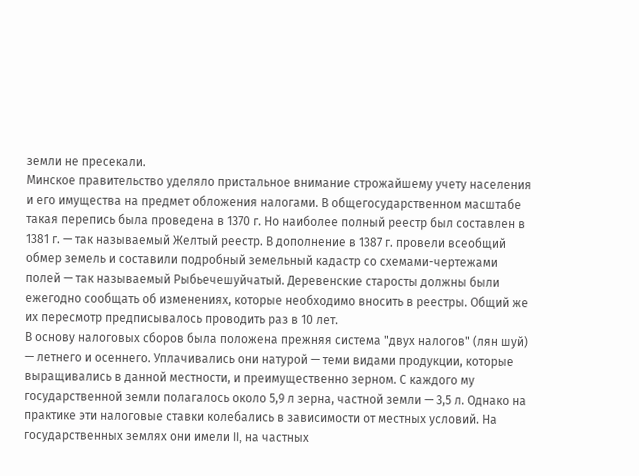земли не пресекали.
Минское правительство уделяло пристальное внимание строжайшему учету населения и его имущества на предмет обложения налогами. В общегосударственном масштабе такая перепись была проведена в 1370 г. Но наиболее полный реестр был составлен в 1381 г. — так называемый Желтый реестр. В дополнение в 1387 г. провели всеобщий обмер земель и составили подробный земельный кадастр со схемами-чертежами полей — так называемый Рыбьечешуйчатый. Деревенские старосты должны были ежегодно сообщать об изменениях, которые необходимо вносить в реестры. Общий же их пересмотр предписывалось проводить раз в 10 лет.
В основу налоговых сборов была положена прежняя система "двух налогов" (лян шуй) — летнего и осеннего. Уплачивались они натурой — теми видами продукции, которые выращивались в данной местности, и преимущественно зерном. С каждого му государственной земли полагалось около 5,9 л зерна, частной земли — 3,5 л. Однако на практике эти налоговые ставки колебались в зависимости от местных условий. На государственных землях они имели II, на частных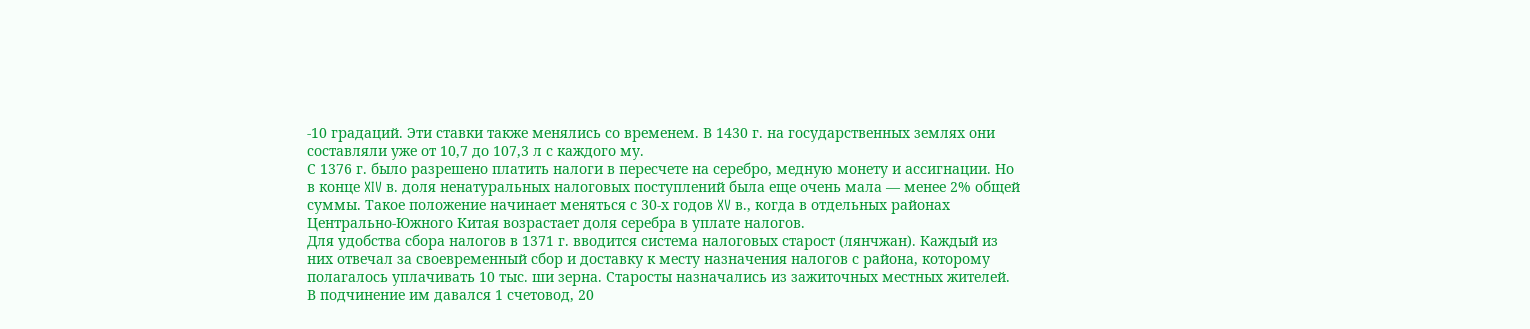-10 градаций. Эти ставки также менялись со временем. В 1430 г. на государственных землях они составляли уже от 10,7 до 107,3 л с каждого му.
С 1376 г. было разрешено платить налоги в пересчете на серебро, медную монету и ассигнации. Но в конце XIV в. доля ненатуральных налоговых поступлений была еще очень мала — менее 2% общей суммы. Такое положение начинает меняться с 30-х годов XV в., когда в отдельных районах Центрально-Южного Китая возрастает доля серебра в уплате налогов.
Для удобства сбора налогов в 1371 г. вводится система налоговых старост (лянчжан). Каждый из них отвечал за своевременный сбор и доставку к месту назначения налогов с района, которому полагалось уплачивать 10 тыс. ши зерна. Старосты назначались из зажиточных местных жителей. В подчинение им давался 1 счетовод, 20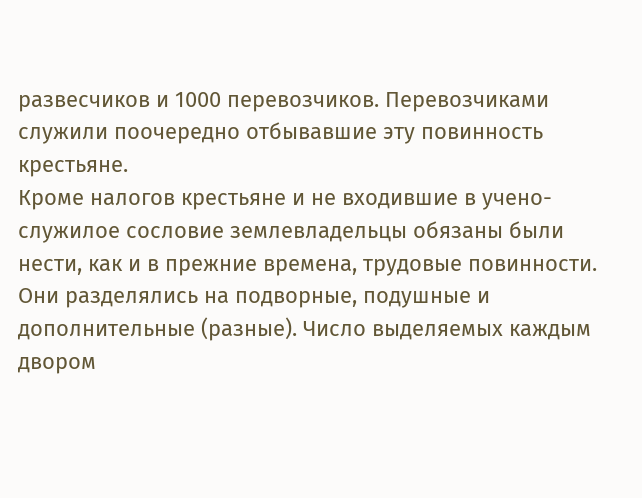развесчиков и 1000 перевозчиков. Перевозчиками служили поочередно отбывавшие эту повинность крестьяне.
Кроме налогов крестьяне и не входившие в учено-служилое сословие землевладельцы обязаны были нести, как и в прежние времена, трудовые повинности. Они разделялись на подворные, подушные и дополнительные (разные). Число выделяемых каждым двором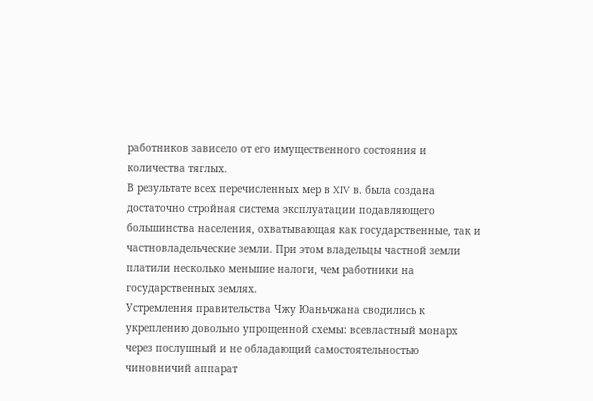работников зависело от его имущественного состояния и количества тяглых.
В результате всех перечисленных мер в XIV в. была создана достаточно стройная система эксплуатации подавляющего большинства населения, охватывающая как государственные, так и частновладельческие земли. При этом владельцы частной земли платили несколько меньшие налоги, чем работники на государственных землях.
Устремления правительства Чжу Юаньчжана сводились к укреплению довольно упрощенной схемы: всевластный монарх через послушный и не обладающий самостоятельностью чиновничий аппарат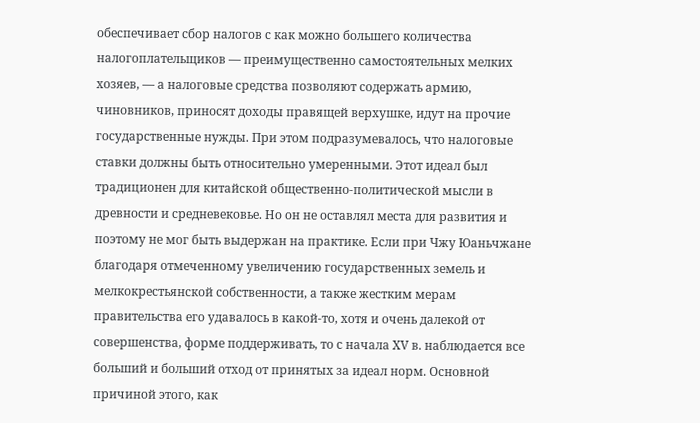обеспечивает сбор налогов с как можно большего количества налогоплательщиков — преимущественно самостоятельных мелких хозяев, — а налоговые средства позволяют содержать армию, чиновников, приносят доходы правящей верхушке, идут на прочие государственные нужды. При этом подразумевалось, что налоговые ставки должны быть относительно умеренными. Этот идеал был традиционен для китайской общественно-политической мысли в древности и средневековье. Но он не оставлял места для развития и поэтому не мог быть выдержан на практике. Если при Чжу Юаньчжане благодаря отмеченному увеличению государственных земель и мелкокрестьянской собственности, а также жестким мерам правительства его удавалось в какой-то, хотя и очень далекой от совершенства, форме поддерживать, то с начала XV в. наблюдается все больший и больший отход от принятых за идеал норм. Основной причиной этого, как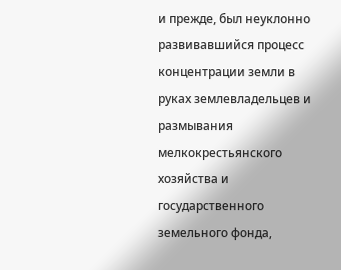и прежде, был неуклонно развивавшийся процесс концентрации земли в руках землевладельцев и размывания мелкокрестьянского хозяйства и государственного земельного фонда,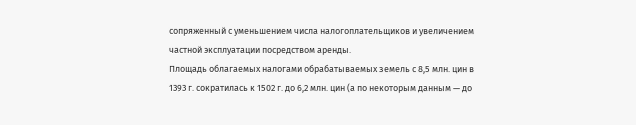сопряженный с уменьшением числа налогоплательщиков и увеличением частной эксплуатации посредством аренды.
Площадь облагаемых налогами обрабатываемых земель с 8,5 млн. цин в 1393 г. сократилась к 1502 г. до 6,2 млн. цин (а по некоторым данным — до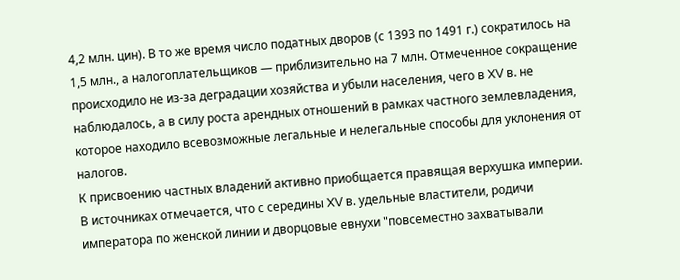4,2 млн. цин). В то же время число податных дворов (с 1393 по 1491 г.) сократилось на 1,5 млн., а налогоплательщиков — приблизительно на 7 млн. Отмеченное сокращение происходило не из-за деградации хозяйства и убыли населения, чего в XV в. не наблюдалось, а в силу роста арендных отношений в рамках частного землевладения, которое находило всевозможные легальные и нелегальные способы для уклонения от налогов.
К присвоению частных владений активно приобщается правящая верхушка империи. В источниках отмечается, что с середины XV в. удельные властители, родичи императора по женской линии и дворцовые евнухи "повсеместно захватывали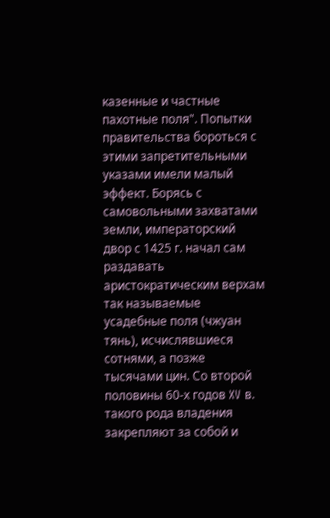казенные и частные пахотные поля". Попытки правительства бороться с этими запретительными указами имели малый эффект. Борясь с самовольными захватами земли, императорский двор с 1425 г. начал сам раздавать аристократическим верхам так называемые усадебные поля (чжуан тянь), исчислявшиеся сотнями, а позже тысячами цин. Со второй половины 60-х годов XV в. такого рода владения закрепляют за собой и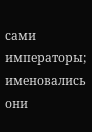сами императоры; именовались они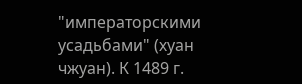"императорскими усадьбами" (хуан чжуан). К 1489 г.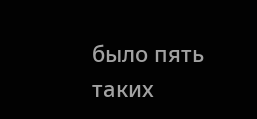было пять таких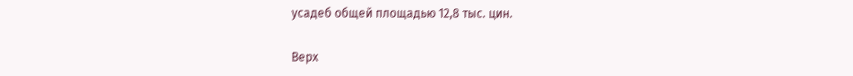усадеб общей площадью 12,8 тыс. цин.

Верх